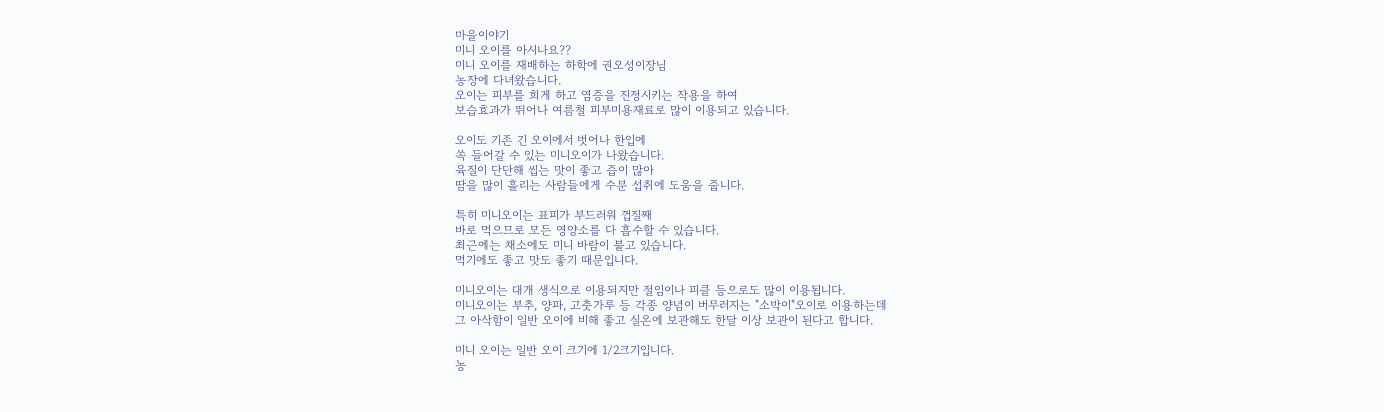마을이야기
미니 오이를 아시나요??
미니 오이를 재배하는 하학에 권오성이장님
농장에 다녀왔습니다.
오이는 피부를 희게 하고 염증을 진정시키는 작용을 하여
보습효과가 뛰어나 여름철 피부미용재료로 많이 이용되고 있습니다.

오이도 기존 긴 오이에서 벗어나 한입에
쏙 들어갈 수 있는 미니오이가 나왔습니다.
육질이 단단해 씹는 맛이 좋고 즙이 많아
땀을 많이 흘리는 사람들에게 수분 섭취에 도움을 줍니다.

특히 미니오이는 표피가 부드러워 껍질째
바로 먹으므로 모든 영양소를 다 흡수할 수 있습니다.
최근에는 채소에도 미니 바람이 불고 있습니다.
먹기에도 좋고 맛도 좋기 때문입니다.

미니오이는 대개 생식으로 이용되지만 절임이나 피클 등으로도 많이 이용됩니다.
미니오이는 부추, 양파, 고춧가루 등 각종 양념이 버무러지는 "소박이"오이로 이용하는데
그 아삭함이 일반 오이에 비해 좋고 실온에 보관해도 한달 이상 보관이 된다고 합니다.

미니 오이는 일반 오이 크기에 1/2크기입니다.
농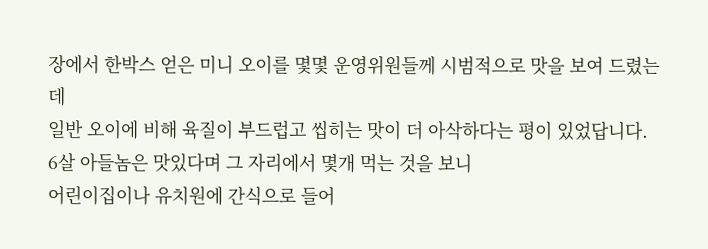장에서 한박스 얻은 미니 오이를 몇몇 운영위원들께 시범적으로 맛을 보여 드렸는데
일반 오이에 비해 육질이 부드럽고 씹히는 맛이 더 아삭하다는 평이 있었답니다.
6살 아들놈은 맛있다며 그 자리에서 몇개 먹는 것을 보니
어린이집이나 유치원에 간식으로 들어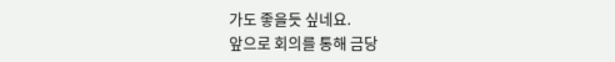가도 좋을듯 싶네요.
앞으로 회의를 통해 금당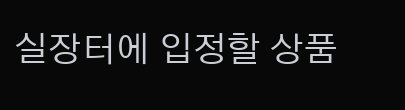실장터에 입정할 상품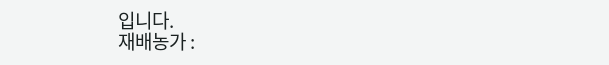입니다.
재배농가 :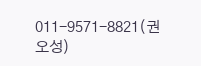011-9571-8821(권오성)